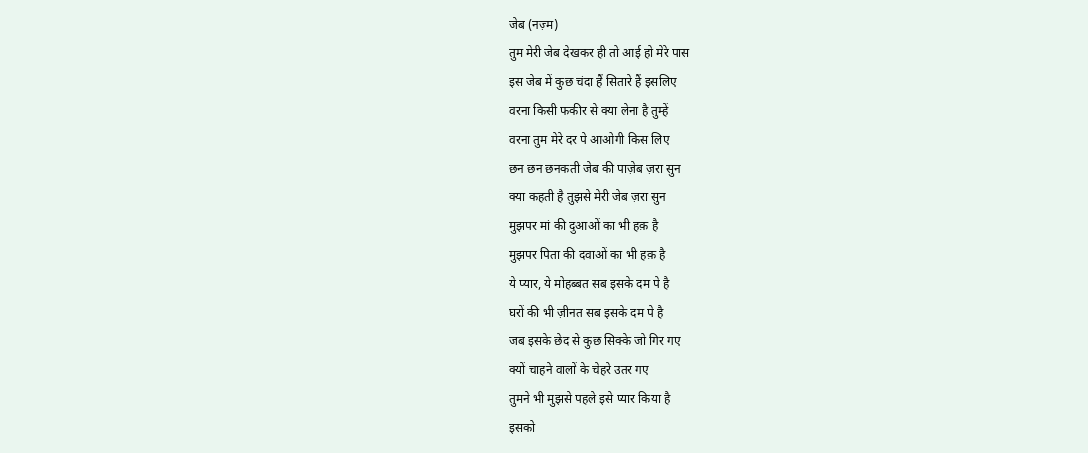जेब (नज़्म)
तुम मेरी जेब देखकर ही तो आई हो मेरे पास
इस जेब में कुछ चंदा हैं सितारे हैं इसलिए
वरना किसी फकीर से क्या लेना है तुम्हें
वरना तुम मेरे दर पे आओगी किस लिए
छन छन छनकती जेब की पाज़ेब ज़रा सुन
क्या कहती है तुझसे मेरी जेब ज़रा सुन
मुझपर मां की दुआओं का भी हक़ है
मुझपर पिता की दवाओं का भी हक़ है
ये प्यार, ये मोहब्बत सब इसके दम पे है
घरों की भी ज़ीनत सब इसके दम पे है
जब इसके छेद से कुछ सिक्के जो गिर गए
क्यों चाहने वालों के चेहरे उतर गए
तुमने भी मुझसे पहले इसे प्यार किया है
इसको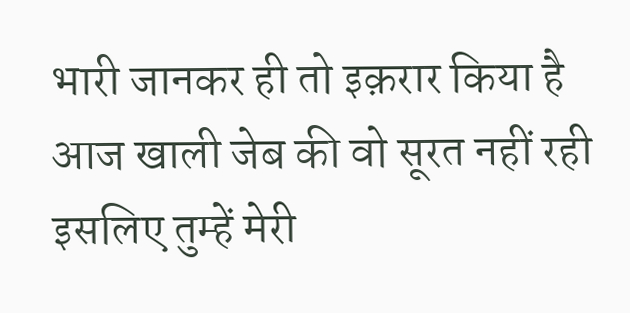भारी जानकर ही तो इक़रार किया है
आज खाली जेब की वो सूरत नहीं रही
इसलिए तुम्हें मेरी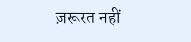ज़रूरत नहीं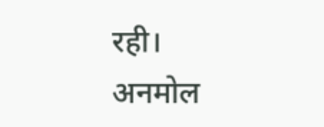रही।
अनमोल